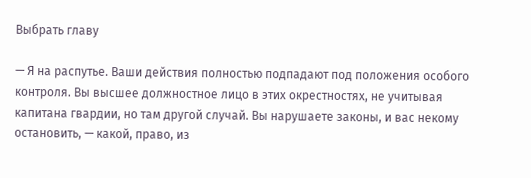Выбрать главу

— Я на распутье. Ваши действия полностью подпадают под положения особого контроля. Вы высшее должностное лицо в этих окрестностях, не учитывая капитана гвардии, но там другой случай. Вы нарушаете законы, и вас некому остановить, — какой, право, из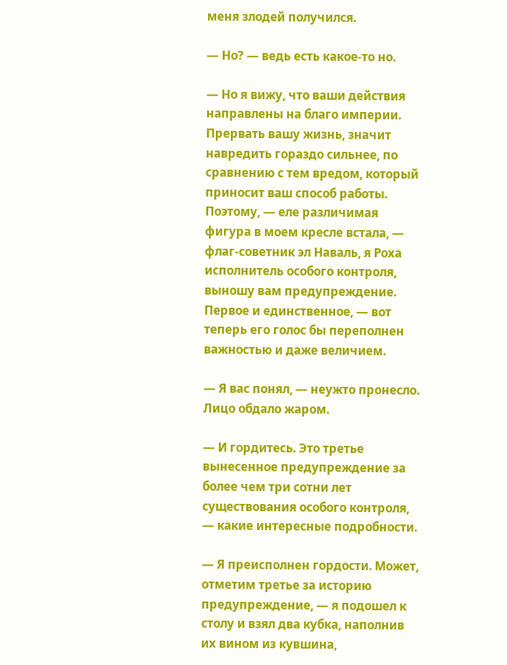меня злодей получился.

— Но? — ведь есть какое-то но.

— Но я вижу, что ваши действия направлены на благо империи. Прервать вашу жизнь, значит навредить гораздо сильнее, по сравнению с тем вредом, который приносит ваш способ работы. Поэтому, — еле различимая фигура в моем кресле встала, — флаг-советник эл Наваль, я Роха исполнитель особого контроля, выношу вам предупреждение. Первое и единственное, — вот теперь его голос бы переполнен важностью и даже величием.

— Я вас понял, — неужто пронесло. Лицо обдало жаром.

— И гордитесь. Это третье вынесенное предупреждение за более чем три сотни лет существования особого контроля, — какие интересные подробности.

— Я преисполнен гордости. Может, отметим третье за историю предупреждение, — я подошел к столу и взял два кубка, наполнив их вином из кувшина,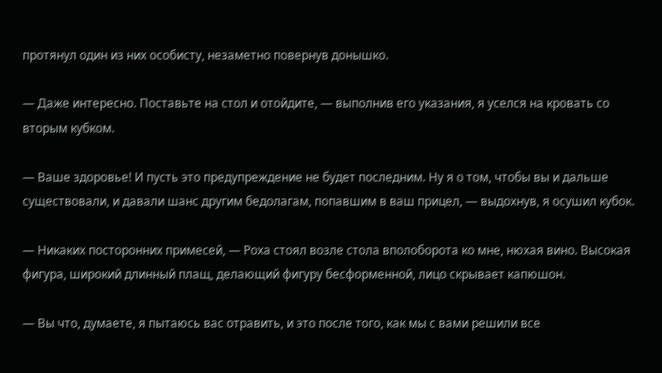протянул один из них особисту, незаметно повернув донышко.

— Даже интересно. Поставьте на стол и отойдите, — выполнив его указания, я уселся на кровать со вторым кубком.

— Ваше здоровье! И пусть это предупреждение не будет последним. Ну я о том, чтобы вы и дальше существовали, и давали шанс другим бедолагам, попавшим в ваш прицел, — выдохнув, я осушил кубок.

— Никаких посторонних примесей, — Роха стоял возле стола вполоборота ко мне, нюхая вино. Высокая фигура, широкий длинный плащ, делающий фигуру бесформенной, лицо скрывает капюшон.

— Вы что, думаете, я пытаюсь вас отравить, и это после того, как мы с вами решили все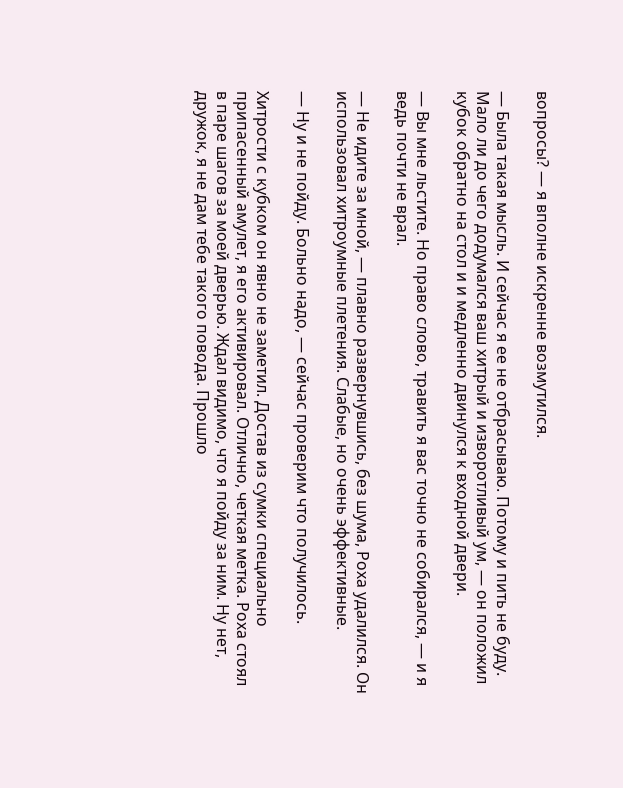вопросы? — я вполне искренне возмутился.

— Была такая мысль. И сейчас я ее не отбрасываю. Потому и пить не буду. Мало ли до чего додумался ваш хитрый и изворотливый ум, — он положил кубок обратно на стол и и медленно двинулся к входной двери.

— Вы мне льстите. Но право слово, травить я вас точно не собирался, — и я ведь почти не врал.

— Не идите за мной, — плавно развернувшись, без шума, Роха удалился. Он использовал хитроумные плетения. Слабые, но очень эффективные.

— Ну и не пойду. Больно надо, — сейчас проверим что получилось.

Хитрости с кубком он явно не заметил. Достав из сумки специально припасенный амулет, я его активировал. Отлично, четкая метка. Роха стоял в паре шагов за моей дверью. Ждал видимо, что я пойду за ним. Ну нет, дружок, я не дам тебе такого повода. Прошло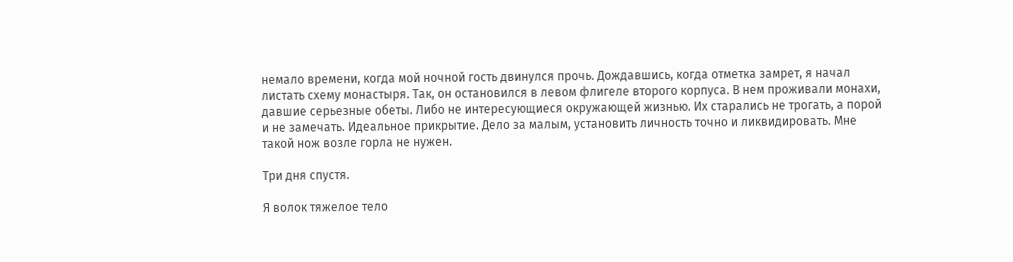немало времени, когда мой ночной гость двинулся прочь. Дождавшись, когда отметка замрет, я начал листать схему монастыря. Так, он остановился в левом флигеле второго корпуса. В нем проживали монахи, давшие серьезные обеты. Либо не интересующиеся окружающей жизнью. Их старались не трогать, а порой и не замечать. Идеальное прикрытие. Дело за малым, установить личность точно и ликвидировать. Мне такой нож возле горла не нужен.

Три дня спустя.

Я волок тяжелое тело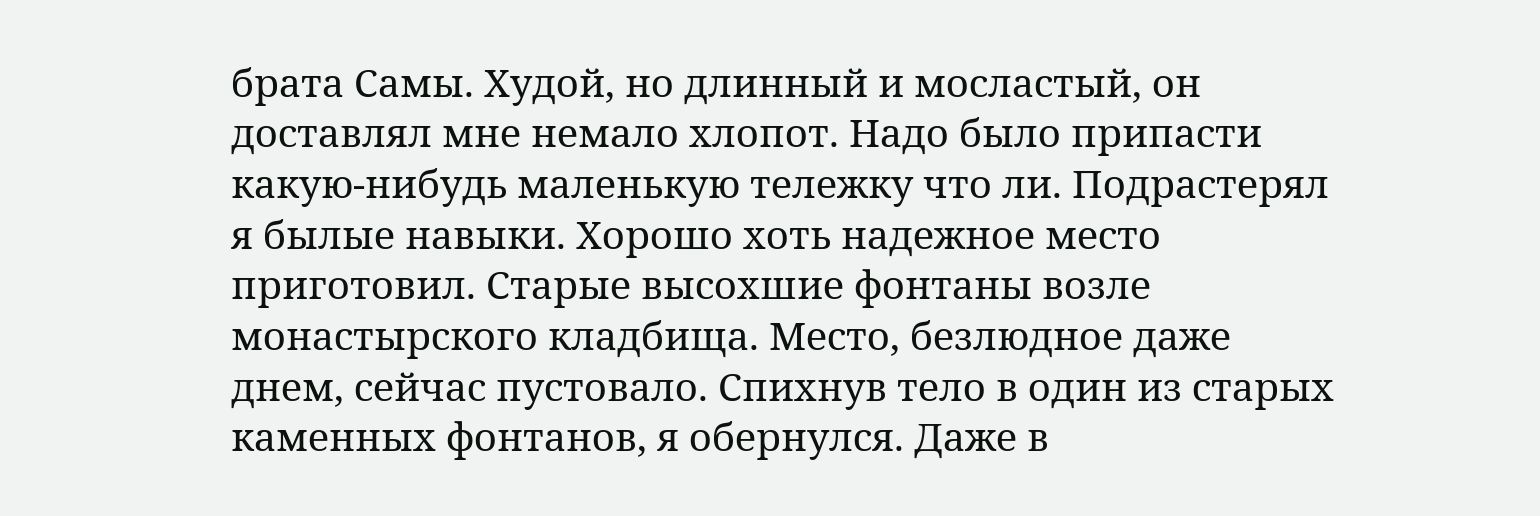брата Самы. Худой, но длинный и мосластый, он доставлял мне немало хлопот. Надо было припасти какую-нибудь маленькую тележку что ли. Подрастерял я былые навыки. Хорошо хоть надежное место приготовил. Старые высохшие фонтаны возле монастырского кладбища. Место, безлюдное даже днем, сейчас пустовало. Спихнув тело в один из старых каменных фонтанов, я обернулся. Даже в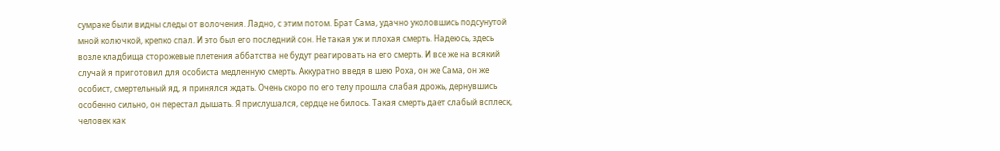сумраке были видны следы от волочения. Ладно, с этим потом. Брат Сама, удачно уколовшись подсунутой мной колючкой, крепко спал. И это был его последний сон. Не такая уж и плохая смерть. Надеюсь, здесь возле кладбища сторожевые плетения аббатства не будут реагировать на его смерть. И все же на всякий случай я приготовил для особиста медленную смерть. Аккуратно введя в шею Роха, он же Сама, он же особист, смертельный яд, я принялся ждать. Очень скоро по его телу прошла слабая дрожь, дернувшись особенно сильно, он перестал дышать. Я прислушался, сердце не билось. Такая смерть дает слабый всплеск, человек как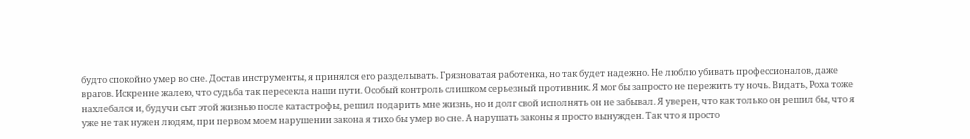будто спокойно умер во сне. Достав инструменты, я принялся его разделывать. Грязноватая работенка, но так будет надежно. Не люблю убивать профессионалов, даже врагов. Искренне жалею, что судьба так пересекла наши пути. Особый контроль слишком серьезный противник. Я мог бы запросто не пережить ту ночь. Видать, Роха тоже нахлебался и, будучи сыт этой жизнью после катастрофы, решил подарить мне жизнь, но и долг свой исполнять он не забывал. Я уверен, что как только он решил бы, что я уже не так нужен людям, при первом моем нарушении закона я тихо бы умер во сне. А нарушать законы я просто вынужден. Так что я просто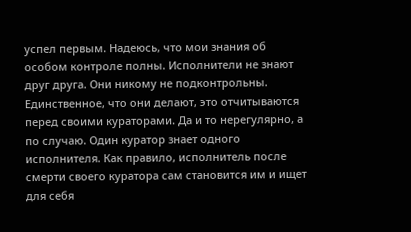успел первым. Надеюсь, что мои знания об особом контроле полны. Исполнители не знают друг друга. Они никому не подконтрольны. Единственное, что они делают, это отчитываются перед своими кураторами. Да и то нерегулярно, а по случаю. Один куратор знает одного исполнителя. Как правило, исполнитель после смерти своего куратора сам становится им и ищет для себя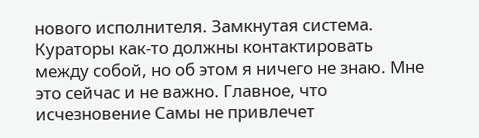нового исполнителя. Замкнутая система. Кураторы как-то должны контактировать между собой, но об этом я ничего не знаю. Мне это сейчас и не важно. Главное, что исчезновение Самы не привлечет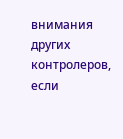внимания других контролеров, если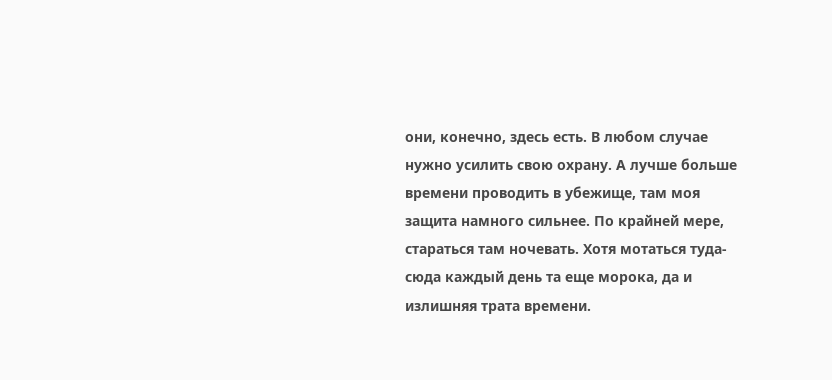они, конечно, здесь есть. В любом случае нужно усилить свою охрану. А лучше больше времени проводить в убежище, там моя защита намного сильнее. По крайней мере, стараться там ночевать. Хотя мотаться туда-сюда каждый день та еще морока, да и излишняя трата времени.